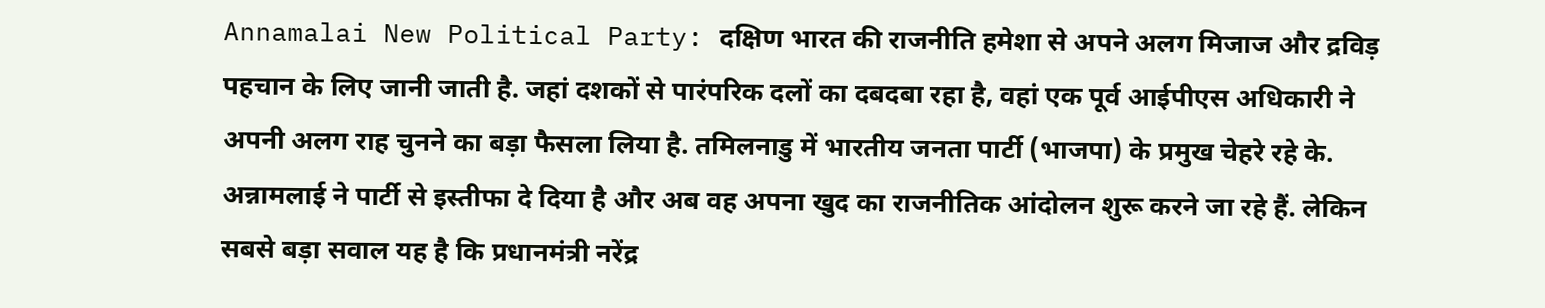Annamalai New Political Party: दक्षिण भारत की राजनीति हमेशा से अपने अलग मिजाज और द्रविड़ पहचान के लिए जानी जाती है. जहां दशकों से पारंपरिक दलों का दबदबा रहा है, वहां एक पूर्व आईपीएस अधिकारी ने अपनी अलग राह चुनने का बड़ा फैसला लिया है. तमिलनाडु में भारतीय जनता पार्टी (भाजपा) के प्रमुख चेहरे रहे के. अन्नामलाई ने पार्टी से इस्तीफा दे दिया है और अब वह अपना खुद का राजनीतिक आंदोलन शुरू करने जा रहे हैं. लेकिन सबसे बड़ा सवाल यह है कि प्रधानमंत्री नरेंद्र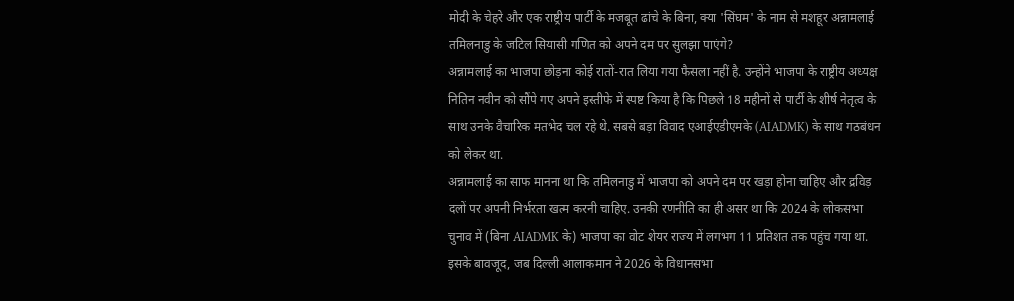मोदी के चेहरे और एक राष्ट्रीय पार्टी के मजबूत ढांचे के बिना, क्या 'सिंघम' के नाम से मशहूर अन्नामलाई तमिलनाडु के जटिल सियासी गणित को अपने दम पर सुलझा पाएंगे?
अन्नामलाई का भाजपा छोड़ना कोई रातों-रात लिया गया फैसला नहीं है. उन्होंने भाजपा के राष्ट्रीय अध्यक्ष नितिन नवीन को सौंपे गए अपने इस्तीफे में स्पष्ट किया है कि पिछले 18 महीनों से पार्टी के शीर्ष नेतृत्व के साथ उनके वैचारिक मतभेद चल रहे थे. सबसे बड़ा विवाद एआईएडीएमके (AIADMK) के साथ गठबंधन को लेकर था.
अन्नामलाई का साफ मानना था कि तमिलनाडु में भाजपा को अपने दम पर खड़ा होना चाहिए और द्रविड़ दलों पर अपनी निर्भरता खत्म करनी चाहिए. उनकी रणनीति का ही असर था कि 2024 के लोकसभा चुनाव में (बिना AIADMK के) भाजपा का वोट शेयर राज्य में लगभग 11 प्रतिशत तक पहुंच गया था. इसके बावजूद, जब दिल्ली आलाकमान ने 2026 के विधानसभा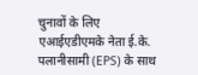चुनावों के लिए एआईएडीएमके नेता ई.के. पलानीसामी (EPS) के साथ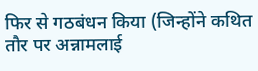फिर से गठबंधन किया (जिन्होंने कथित तौर पर अन्नामलाई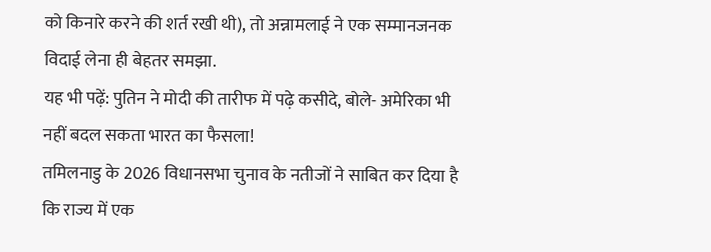को किनारे करने की शर्त रखी थी), तो अन्नामलाई ने एक सम्मानजनक विदाई लेना ही बेहतर समझा.
यह भी पढ़ें: पुतिन ने मोदी की तारीफ में पढ़े कसीदे, बोले- अमेरिका भी नहीं बदल सकता भारत का फैसला!
तमिलनाडु के 2026 विधानसभा चुनाव के नतीजों ने साबित कर दिया है कि राज्य में एक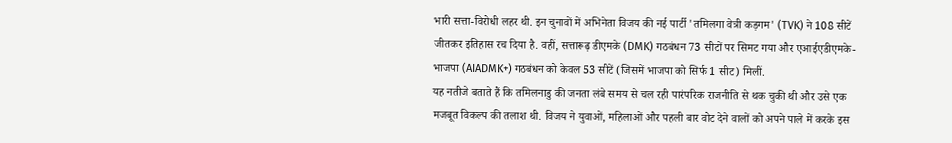भारी सत्ता-विरोधी लहर थी. इन चुनावों में अभिनेता विजय की नई पार्टी 'तमिलगा वेत्री कड़गम' (TVK) ने 108 सीटें जीतकर इतिहास रच दिया है. वहीं, सत्तारूढ़ डीएमके (DMK) गठबंधन 73 सीटों पर सिमट गया और एआईएडीएमके-भाजपा (AIADMK+) गठबंधन को केवल 53 सीटें (जिसमें भाजपा को सिर्फ 1 सीट) मिलीं.
यह नतीजे बताते हैं कि तमिलनाडु की जनता लंबे समय से चल रही पारंपरिक राजनीति से थक चुकी थी और उसे एक मजबूत विकल्प की तलाश थी. विजय ने युवाओं, महिलाओं और पहली बार वोट देने वालों को अपने पाले में करके इस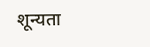शून्यता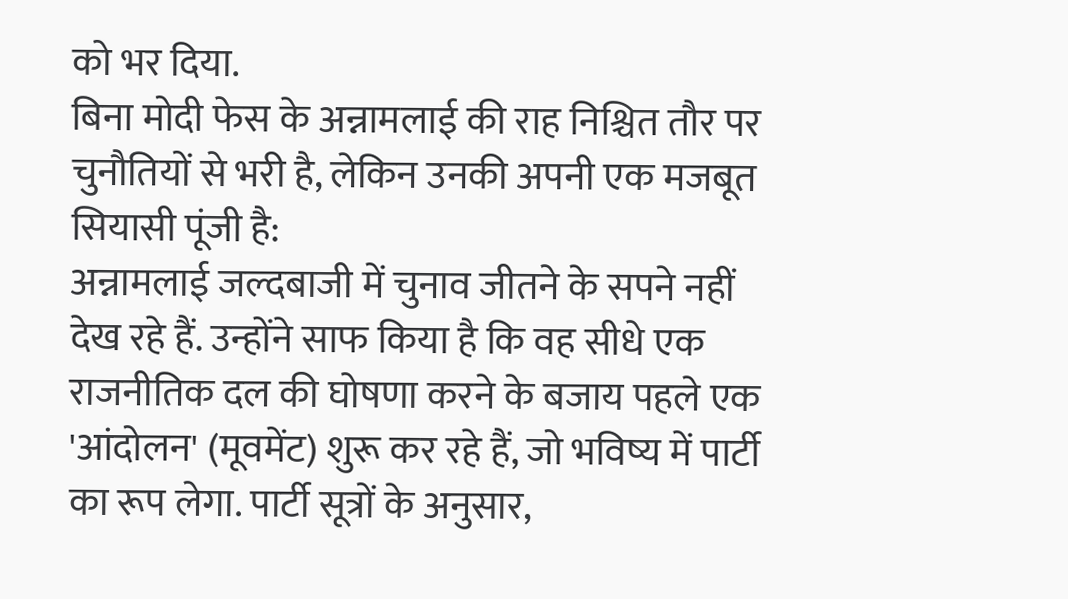को भर दिया.
बिना मोदी फेस के अन्नामलाई की राह निश्चित तौर पर चुनौतियों से भरी है, लेकिन उनकी अपनी एक मजबूत सियासी पूंजी है:
अन्नामलाई जल्दबाजी में चुनाव जीतने के सपने नहीं देख रहे हैं. उन्होंने साफ किया है कि वह सीधे एक राजनीतिक दल की घोषणा करने के बजाय पहले एक 'आंदोलन' (मूवमेंट) शुरू कर रहे हैं, जो भविष्य में पार्टी का रूप लेगा. पार्टी सूत्रों के अनुसार,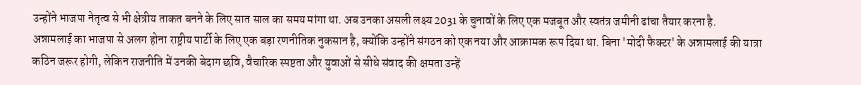उन्होंने भाजपा नेतृत्व से भी क्षेत्रीय ताकत बनने के लिए सात साल का समय मांगा था. अब उनका असली लक्ष्य 2031 के चुनावों के लिए एक मजबूत और स्वतंत्र जमीनी ढांचा तैयार करना है.
अन्नामलाई का भाजपा से अलग होना राष्ट्रीय पार्टी के लिए एक बड़ा रणनीतिक नुकसान है, क्योंकि उन्होंने संगठन को एक नया और आक्रामक रूप दिया था. बिना 'मोदी फैक्टर' के अन्नामलाई की यात्रा कठिन जरूर होगी, लेकिन राजनीति में उनकी बेदाग छवि, वैचारिक स्पष्टता और युवाओं से सीधे संवाद की क्षमता उन्हें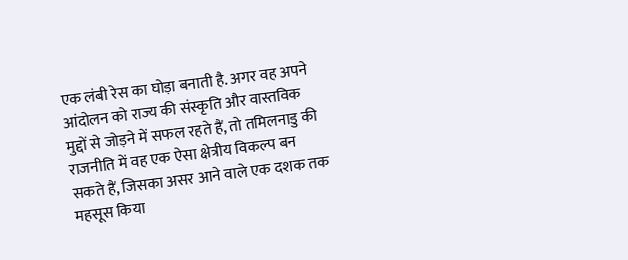एक लंबी रेस का घोड़ा बनाती है. अगर वह अपने आंदोलन को राज्य की संस्कृति और वास्तविक मुद्दों से जोड़ने में सफल रहते हैं, तो तमिलनाडु की राजनीति में वह एक ऐसा क्षेत्रीय विकल्प बन सकते हैं, जिसका असर आने वाले एक दशक तक महसूस किया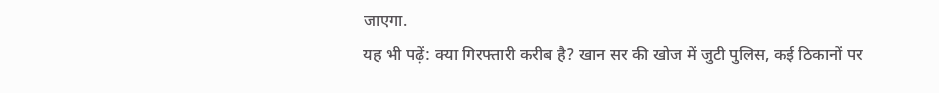जाएगा.
यह भी पढ़ें: क्या गिरफ्तारी करीब है? खान सर की खोज में जुटी पुलिस, कई ठिकानों पर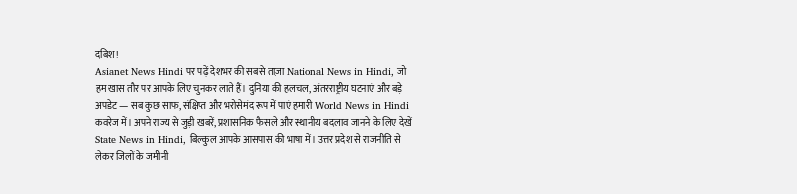दबिश!
Asianet News Hindi पर पढ़ें देशभर की सबसे ताज़ा National News in Hindi, जो हम खास तौर पर आपके लिए चुनकर लाते हैं। दुनिया की हलचल, अंतरराष्ट्रीय घटनाएं और बड़े अपडेट — सब कुछ साफ, संक्षिप्त और भरोसेमंद रूप में पाएं हमारी World News in Hindi कवरेज में। अपने राज्य से जुड़ी खबरें, प्रशासनिक फैसले और स्थानीय बदलाव जानने के लिए देखें State News in Hindi, बिल्कुल आपके आसपास की भाषा में। उत्तर प्रदेश से राजनीति से लेकर जिलों के जमीनी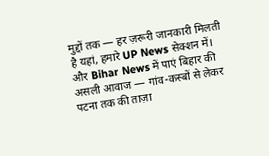मुद्दों तक — हर ज़रूरी जानकारी मिलती है यहां, हमारे UP News सेक्शन में। और Bihar News में पाएं बिहार की असली आवाज — गांव-कस्बों से लेकर पटना तक की ताज़ा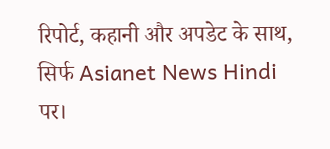रिपोर्ट, कहानी और अपडेट के साथ, सिर्फ Asianet News Hindi पर।